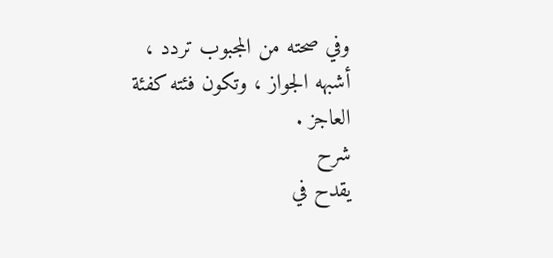وفي صحته من المجبوب تردد ، أشبهه الجواز ، وتكون فئته كفئة
العاجز .
شرح
يقدح في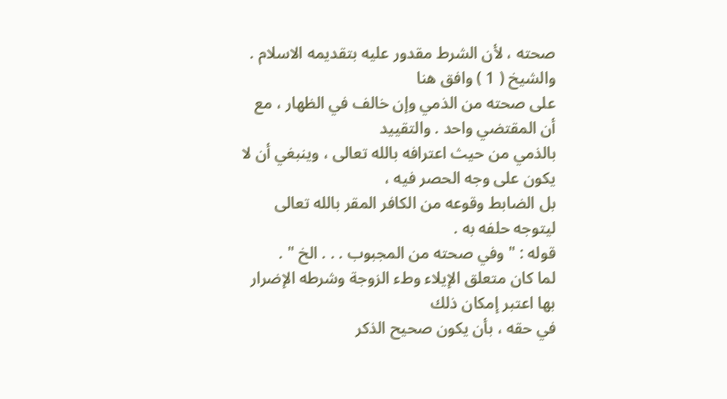صحته ، لأن الشرط مقدور عليه بتقديمه الاسلام . والشيخ ( 1 ) وافق هنا
على صحته من الذمي وإن خالف في الظهار ، مع أن المقتضي واحد . والتقييد
بالذمي من حيث اعترافه بالله تعالى ، وينبغي أن لا يكون على وجه الحصر فيه ،
بل الضابط وقوعه من الكافر المقر بالله تعالى ليتوجه حلفه به .
قوله : " وفي صحته من المجبوب . . . الخ " .
لما كان متعلق الإيلاء وطء الزوجة وشرطه الإضرار بها اعتبر إمكان ذلك
في حقه ، بأن يكون صحيح الذكر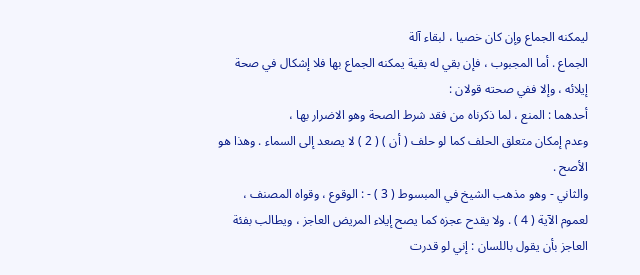ليمكنه الجماع وإن كان خصيا ، لبقاء آلة
الجماع . أما المجبوب ، فإن بقي له بقية يمكنه الجماع بها فلا إشكال في صحة
إيلائه ، وإلا ففي صحته قولان :
أحدهما : المنع ، لما ذكرناه من فقد شرط الصحة وهو الاضرار بها ،
وعدم إمكان متعلق الحلف كما لو حلف ( أن ) ( 2 ) لا يصعد إلى السماء . وهذا هو
الأصح .
والثاني - وهو مذهب الشيخ في المبسوط ( 3 ) - : الوقوع ، وقواه المصنف ،
لعموم الآية ( 4 ) . ولا يقدح عجزه كما يصح إيلاء المريض العاجز ، ويطالب بفئة
العاجز بأن يقول باللسان : إني لو قدرت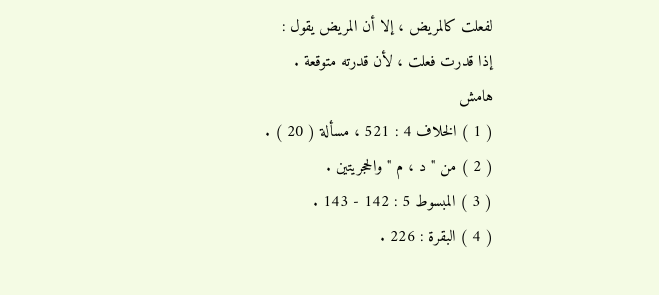لفعلت كالمريض ، إلا أن المريض يقول :
إذا قدرت فعلت ، لأن قدرته متوقعة .
هامش
( 1 ) الخلاف 4 : 521 ، مسألة ( 20 ) .
( 2 ) من " د ، م " والحجريتين .
( 3 ) المبسوط 5 : 142 - 143 .
( 4 ) البقرة : 226 .